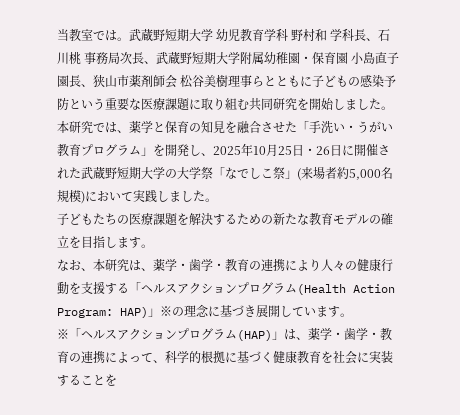当教室では。武蔵野短期大学 幼児教育学科 野村和 学科長、石川桃 事務局次長、武蔵野短期大学附属幼稚園・保育園 小島直子園長、狭山市薬剤師会 松谷美樹理事らとともに子どもの感染予防という重要な医療課題に取り組む共同研究を開始しました。
本研究では、薬学と保育の知見を融合させた「手洗い・うがい教育プログラム」を開発し、2025年10月25日・26日に開催された武蔵野短期大学の大学祭「なでしこ祭」(来場者約5,000名規模)において実践しました。
子どもたちの医療課題を解決するための新たな教育モデルの確立を目指します。
なお、本研究は、薬学・歯学・教育の連携により人々の健康行動を支援する「ヘルスアクションプログラム(Health Action Program: HAP)」※の理念に基づき展開しています。
※「ヘルスアクションプログラム(HAP)」は、薬学・歯学・教育の連携によって、科学的根拠に基づく健康教育を社会に実装することを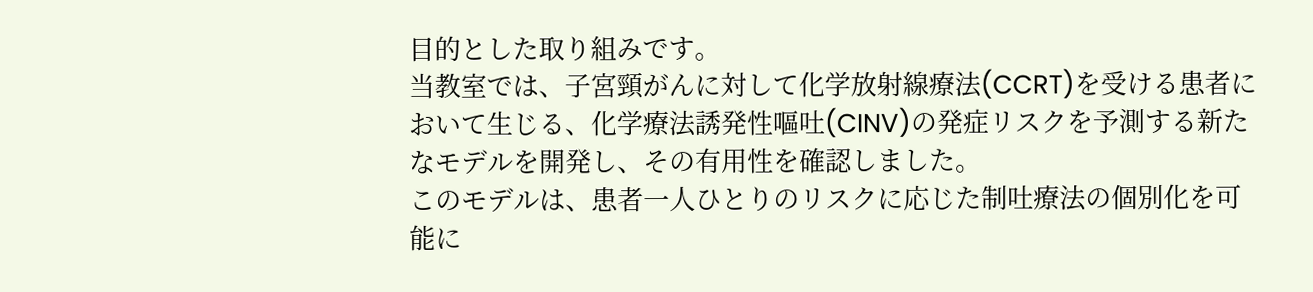目的とした取り組みです。
当教室では、子宮頸がんに対して化学放射線療法(CCRT)を受ける患者において生じる、化学療法誘発性嘔吐(CINV)の発症リスクを予測する新たなモデルを開発し、その有用性を確認しました。
このモデルは、患者一人ひとりのリスクに応じた制吐療法の個別化を可能に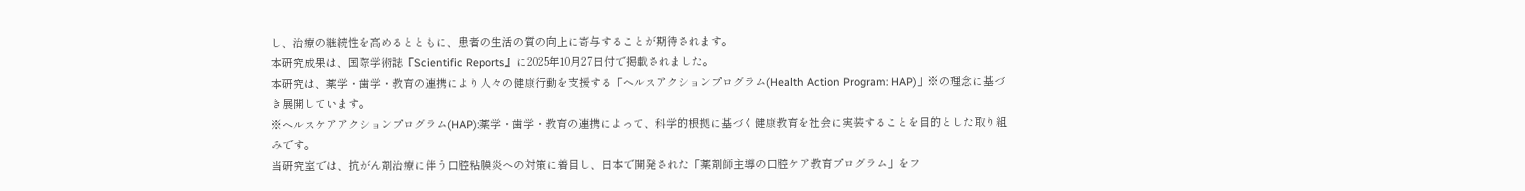し、治療の継続性を高めるとともに、患者の生活の質の向上に寄与することが期待されます。
本研究成果は、国際学術誌『Scientific Reports』に2025年10月27日付で掲載されました。
本研究は、薬学・歯学・教育の連携により人々の健康行動を支援する「ヘルスアクションプログラム(Health Action Program: HAP)」※の理念に基づき展開しています。
※ヘルスケアアクションプログラム(HAP):薬学・歯学・教育の連携によって、科学的根拠に基づく健康教育を社会に実装することを目的とした取り組みです。
当研究室では、抗がん剤治療に伴う口腔粘膜炎への対策に着目し、日本で開発された「薬剤師主導の口腔ケア教育プログラム」をフ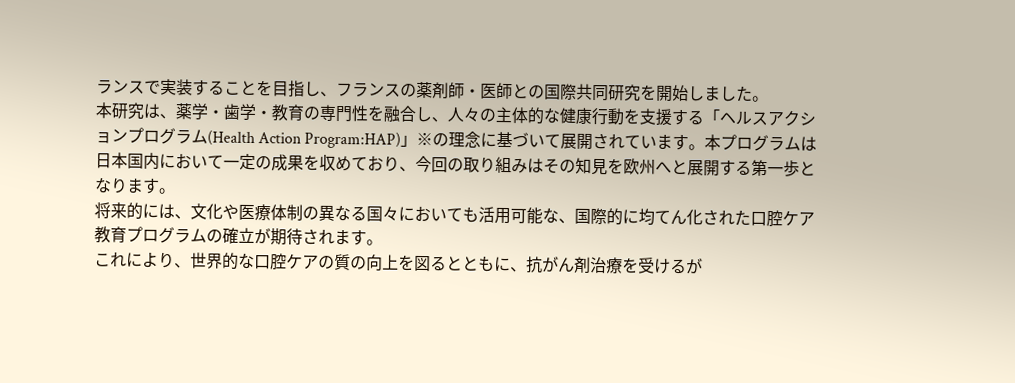ランスで実装することを目指し、フランスの薬剤師・医師との国際共同研究を開始しました。
本研究は、薬学・歯学・教育の専門性を融合し、人々の主体的な健康行動を支援する「ヘルスアクションプログラム(Health Action Program:HAP)」※の理念に基づいて展開されています。本プログラムは日本国内において一定の成果を収めており、今回の取り組みはその知見を欧州へと展開する第一歩となります。
将来的には、文化や医療体制の異なる国々においても活用可能な、国際的に均てん化された口腔ケア教育プログラムの確立が期待されます。
これにより、世界的な口腔ケアの質の向上を図るとともに、抗がん剤治療を受けるが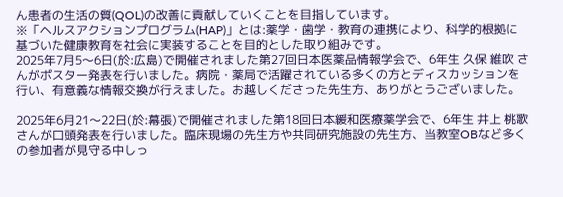ん患者の生活の質(QOL)の改善に貢献していくことを目指しています。
※「ヘルスアクションプログラム(HAP)」とは:薬学・歯学・教育の連携により、科学的根拠に基づいた健康教育を社会に実装することを目的とした取り組みです。
2025年7月5〜6日(於:広島)で開催されました第27回日本医薬品情報学会で、6年生 久保 維吹 さんがポスター発表を行いました。病院・薬局で活躍されている多くの方とディスカッションを行い、有意義な情報交換が行えました。お越しくださった先生方、ありがとうございました。

2025年6月21〜22日(於:幕張)で開催されました第18回日本緩和医療薬学会で、6年生 井上 桃歌 さんが口頭発表を行いました。臨床現場の先生方や共同研究施設の先生方、当教室OBなど多くの参加者が見守る中しっ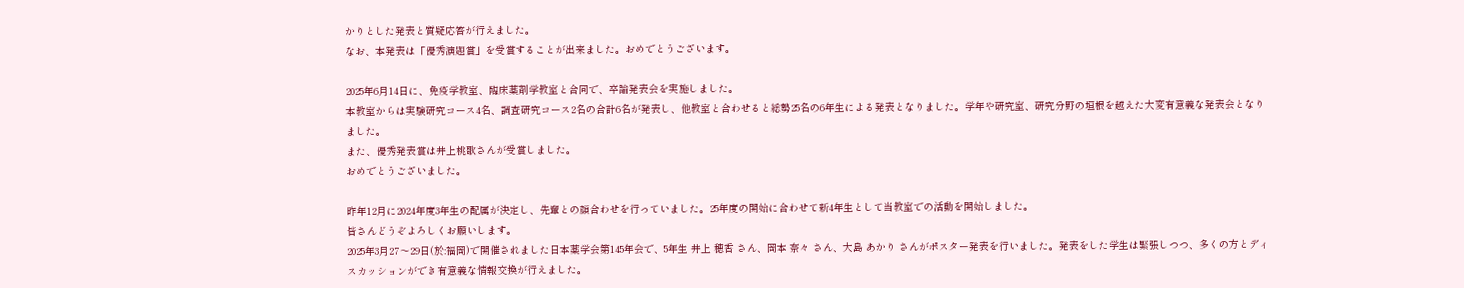かりとした発表と質疑応答が行えました。
なお、本発表は「優秀演題賞」を受賞することが出来ました。おめでとうございます。

2025年6月14日に、免疫学教室、臨床薬剤学教室と合同で、卒論発表会を実施しました。
本教室からは実験研究コース4名、調査研究コース2名の合計6名が発表し、他教室と合わせると総勢25名の6年生による発表となりました。学年や研究室、研究分野の垣根を越えた大変有意義な発表会となりました。
また、優秀発表賞は井上桃歌さんが受賞しました。
おめでとうございました。

昨年12月に2024年度3年生の配属が決定し、先輩との顔合わせを行っていました。25年度の開始に合わせて新4年生として当教室での活動を開始しました。
皆さんどうぞよろしくお願いします。
2025年3月27〜29日(於:福岡)で開催されました日本薬学会第145年会で、5年生 井上 穂香 さん、岡本 奈々 さん、大島 あかり さんがポスター発表を行いました。発表をした学生は緊張しつつ、多くの方とディスカッションができ有意義な情報交換が行えました。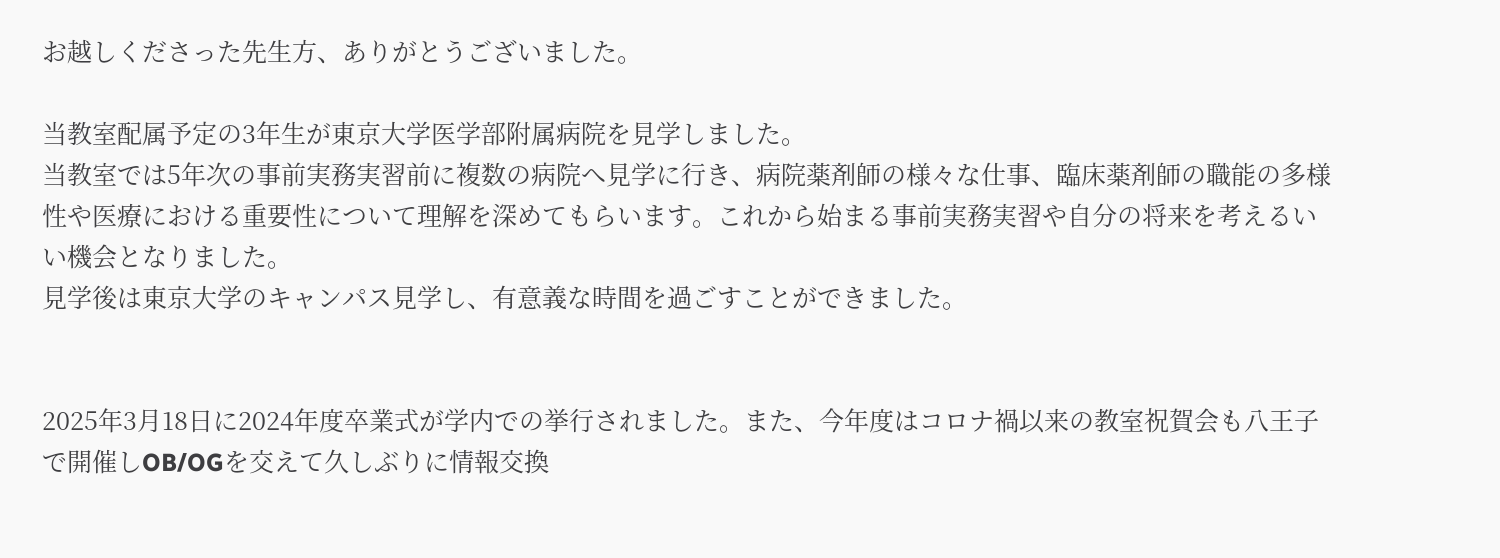お越しくださった先生方、ありがとうございました。

当教室配属予定の3年生が東京大学医学部附属病院を見学しました。
当教室では5年次の事前実務実習前に複数の病院へ見学に行き、病院薬剤師の様々な仕事、臨床薬剤師の職能の多様性や医療における重要性について理解を深めてもらいます。これから始まる事前実務実習や自分の将来を考えるいい機会となりました。
見学後は東京大学のキャンパス見学し、有意義な時間を過ごすことができました。


2025年3月18日に2024年度卒業式が学内での挙行されました。また、今年度はコロナ禍以来の教室祝賀会も八王子で開催しOB/OGを交えて久しぶりに情報交換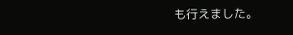も行えました。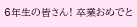6年生の皆さん! 卒業おめでと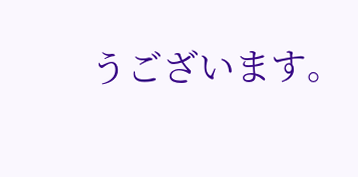うございます。